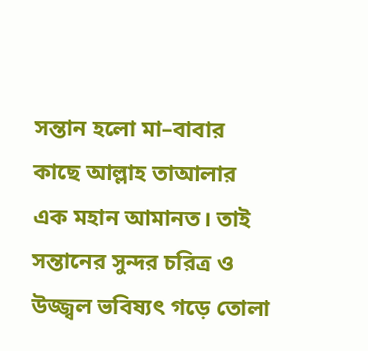সন্তান হলো মা–বাবার কাছে আল্লাহ তাআলার এক মহান আমানত। তাই সন্তানের সুন্দর চরিত্র ও উজ্জ্বল ভবিষ্যৎ গড়ে তোলা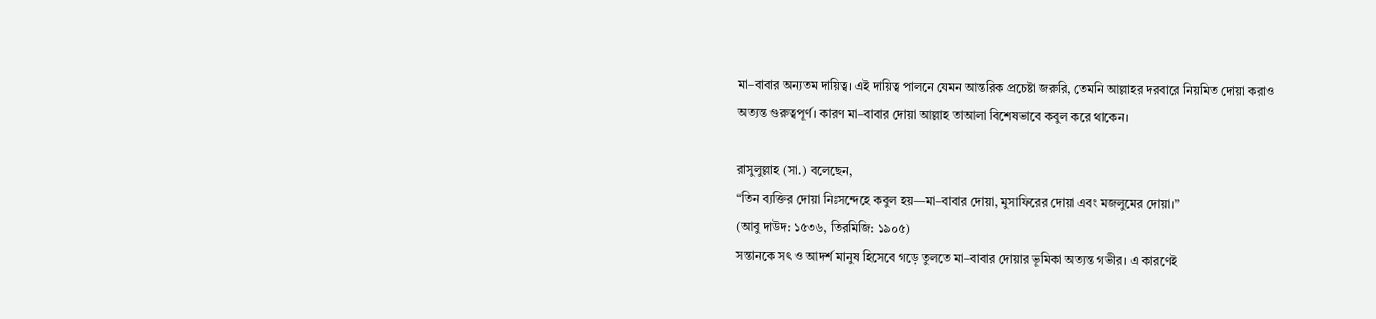মা–বাবার অন্যতম দায়িত্ব। এই দায়িত্ব পালনে যেমন আন্তরিক প্রচেষ্টা জরুরি, তেমনি আল্লাহর দরবারে নিয়মিত দোয়া করাও অত্যন্ত গুরুত্বপূর্ণ। কারণ মা–বাবার দোয়া আল্লাহ তাআলা বিশেষভাবে কবুল করে থাকেন।

রাসুলুল্লাহ (সা.) বলেছেন,
“তিন ব্যক্তির দোয়া নিঃসন্দেহে কবুল হয়—মা–বাবার দোয়া, মুসাফিরের দোয়া এবং মজলুমের দোয়া।”
(আবু দাউদ: ১৫৩৬, তিরমিজি: ১৯০৫)
সন্তানকে সৎ ও আদর্শ মানুষ হিসেবে গড়ে তুলতে মা–বাবার দোয়ার ভূমিকা অত্যন্ত গভীর। এ কারণেই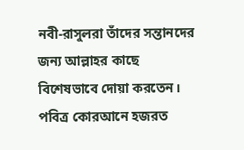নবী-রাসুলরা তাঁদের সন্তানদের জন্য আল্লাহর কাছে বিশেষভাবে দোয়া করতেন। পবিত্র কোরআনে হজরত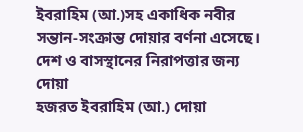ইবরাহিম (আ.)সহ একাধিক নবীর সন্তান-সংক্রান্ত দোয়ার বর্ণনা এসেছে।
দেশ ও বাসস্থানের নিরাপত্তার জন্য দোয়া
হজরত ইবরাহিম (আ.) দোয়া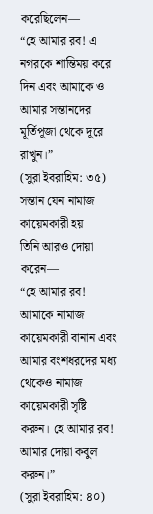করেছিলেন—
“হে আমার রব! এ নগরকে শান্তিময় করে দিন এবং আমাকে ও আমার সন্তানদের মূর্তিপূজা থেকে দূরে রাখুন।”
(সুরা ইবরাহিম: ৩৫)
সন্তান যেন নামাজ কায়েমকারী হয়
তিনি আরও দোয়া করেন—
“হে আমার রব! আমাকে নামাজ কায়েমকারী বানান এবং আমার বংশধরদের মধ্য থেকেও নামাজ কায়েমকারী সৃষ্টি করুন। হে আমার রব! আমার দোয়া কবুল করুন।”
(সুরা ইবরাহিম: ৪০)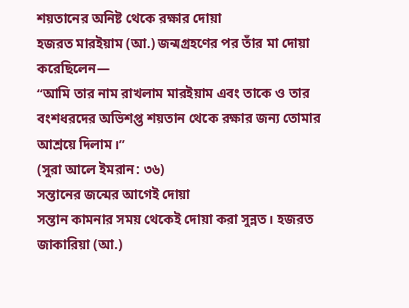শয়তানের অনিষ্ট থেকে রক্ষার দোয়া
হজরত মারইয়াম (আ.) জন্মগ্রহণের পর তাঁর মা দোয়া করেছিলেন—
“আমি তার নাম রাখলাম মারইয়াম এবং তাকে ও তার বংশধরদের অভিশপ্ত শয়তান থেকে রক্ষার জন্য তোমার আশ্রয়ে দিলাম।”
(সুরা আলে ইমরান: ৩৬)
সন্তানের জন্মের আগেই দোয়া
সন্তান কামনার সময় থেকেই দোয়া করা সুন্নত। হজরত জাকারিয়া (আ.)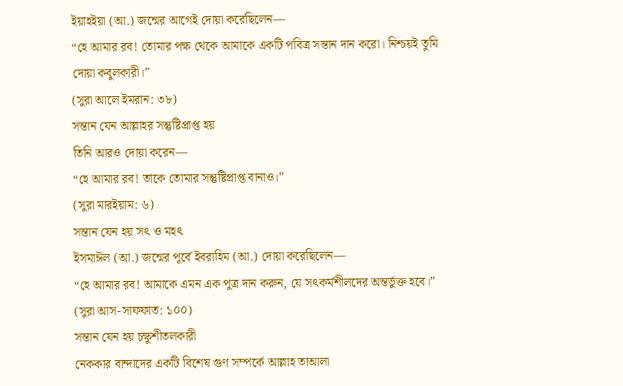ইয়াহইয়া (আ.) জন্মের আগেই দোয়া করেছিলেন—
“হে আমার রব! তোমার পক্ষ থেকে আমাকে একটি পবিত্র সন্তান দান করো। নিশ্চয়ই তুমি দোয়া কবুলকারী।”
(সুরা আলে ইমরান: ৩৮)
সন্তান যেন আল্লাহর সন্তুষ্টিপ্রাপ্ত হয়
তিনি আরও দোয়া করেন—
“হে আমার রব! তাকে তোমার সন্তুষ্টিপ্রাপ্ত বানাও।”
(সুরা মারইয়াম: ৬)
সন্তান যেন হয় সৎ ও মহৎ
ইসমাঈল (আ.) জন্মের পূর্বে ইবরাহিম (আ.) দোয়া করেছিলেন—
“হে আমার রব! আমাকে এমন এক পুত্র দান করুন, যে সৎকর্মশীলদের অন্তর্ভুক্ত হবে।”
(সুরা আস-সাফফাত: ১০০)
সন্তান যেন হয় চক্ষুশীতলকারী
নেককার বান্দাদের একটি বিশেষ গুণ সম্পর্কে আল্লাহ তাআলা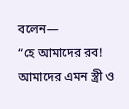বলেন—
“হে আমাদের রব! আমাদের এমন স্ত্রী ও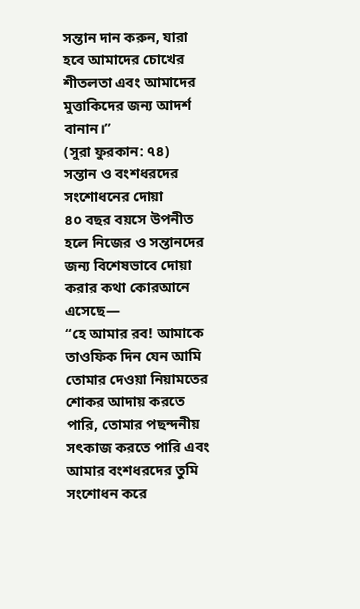সন্তান দান করুন, যারা হবে আমাদের চোখের শীতলতা এবং আমাদের মুত্তাকিদের জন্য আদর্শ বানান।”
(সুরা ফুরকান: ৭৪)
সন্তান ও বংশধরদের সংশোধনের দোয়া
৪০ বছর বয়সে উপনীত হলে নিজের ও সন্তানদের জন্য বিশেষভাবে দোয়া করার কথা কোরআনে এসেছে—
“হে আমার রব! আমাকে তাওফিক দিন যেন আমি তোমার দেওয়া নিয়ামতের শোকর আদায় করতে পারি, তোমার পছন্দনীয় সৎকাজ করতে পারি এবং আমার বংশধরদের তুমি সংশোধন করে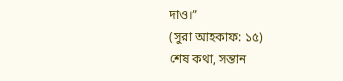দাও।”
(সুরা আহকাফ: ১৫)
শেষ কথা, সন্তান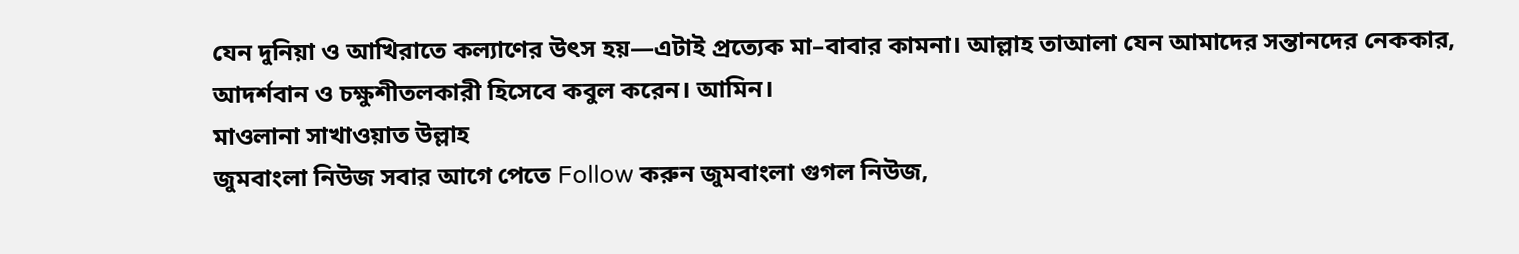যেন দুনিয়া ও আখিরাতে কল্যাণের উৎস হয়—এটাই প্রত্যেক মা–বাবার কামনা। আল্লাহ তাআলা যেন আমাদের সন্তানদের নেককার, আদর্শবান ও চক্ষুশীতলকারী হিসেবে কবুল করেন। আমিন।
মাওলানা সাখাওয়াত উল্লাহ
জুমবাংলা নিউজ সবার আগে পেতে Follow করুন জুমবাংলা গুগল নিউজ,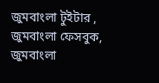জুমবাংলা টুইটার , জুমবাংলা ফেসবুক, জুমবাংলা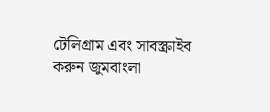টেলিগ্রাম এবং সাবস্ক্রাইব করুন জুমবাংলা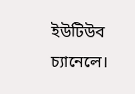ইউটিউব চ্যানেলে।